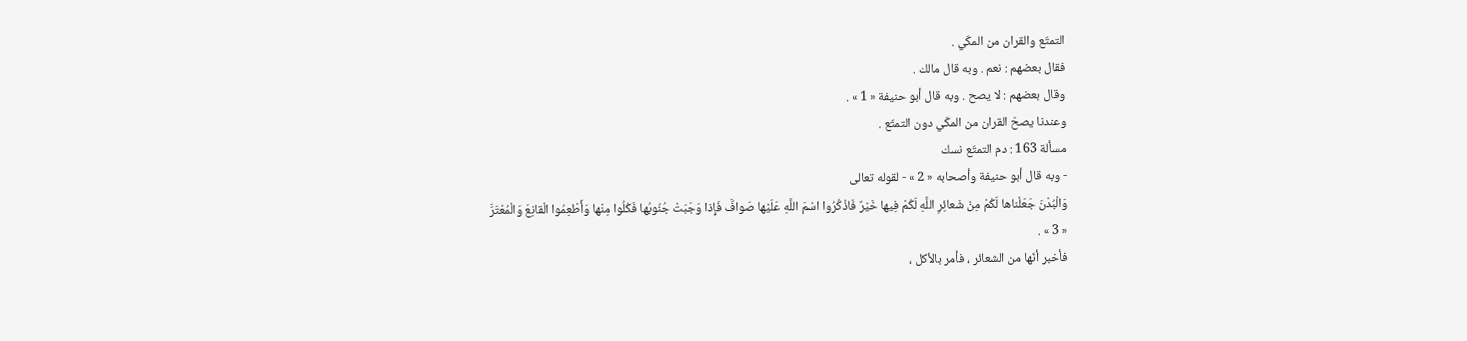التمتّع والقران من المكّي .
فقال بعضهم : نعم . وبه قال مالك .
وقال بعضهم : لا يصح . وبه قال أبو حنيفة « 1 » .
وعندنا يصحّ القران من المكّي دون التمتّع .
مسألة 163 : دم التمتّع نسك
- وبه قال أبو حنيفة وأصحابه « 2 » - لقوله تعالى
وَالْبُدْنَ جَعَلْناها لَكُمْ مِنْ شَعائِرِ اللَّهِ لَكُمْ فِيها خَيْرٌ فَاذْكُرُوا اسْمَ اللَّهِ عَلَيْها صَوافَّ فَإِذا وَجَبَتْ جُنُوبُها فَكُلُوا مِنْها وَأَطْعِمُوا الْقانِعَ وَالْمُعْتَرَّ
« 3 » .
فأخبر أنّها من الشعائر ، فأمر بالأكل ،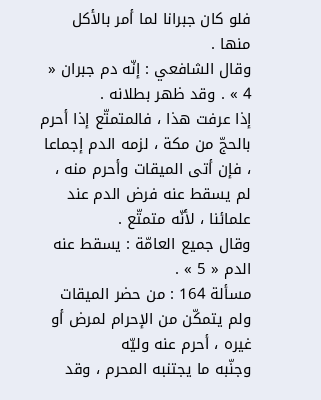فلو كان جبرانا لما أمر بالأكل منها .
وقال الشافعي : إنّه دم جبران « 4 » . وقد ظهر بطلانه .
إذا عرفت هذا ، فالمتمتّع إذا أحرم بالحجّ من مكة ، لزمه الدم إجماعا ، فإن أتى الميقات وأحرم منه ، لم يسقط عنه فرض الدم عند علمائنا ، لأنّه متمتّع .
وقال جميع العامّة : يسقط عنه الدم « 5 » .
مسألة 164 : من حضر الميقات ولم يتمكّن من الإحرام لمرض أو غيره ، أحرم عنه وليّه
وجنّبه ما يجتنبه المحرم ، وقد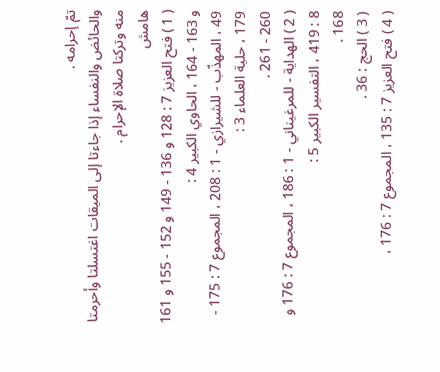تمّ إحرامه .
والحائض والنفساء إذا جاءتا إلى الميقات اغتسلتا وأحرمتا منه وتركتا صلاة الإحرام .
هامش
( 1 ) فتح العزيز 7 : 128 و 136 - 149 و 152 - 155 و 161 و 163 - 164 ، الحاوي الكبير 4 :
49 ، المهذّب - للشيرازي - 1 : 208 ، المجموع 7 : 175 - 179 ، حلية العلماء 3 :
260 - 261 .
( 2 ) الهداية - للمرغيناني - 1 : 186 ، المجموع 7 : 176 و 8 : 419 ، التفسير الكبير 5 :
168 .
( 3 ) الحج : 36 .
( 4 ) فتح العزيز 7 : 135 ، المجموع 7 : 176 ،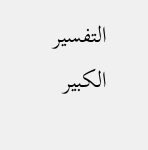التفسير الكبير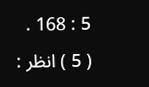5 : 168 .
( 5 ) انظر :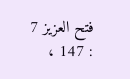فتح العزيز 7 : 147 ،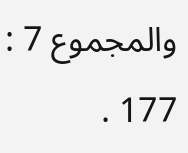والمجموع 7 : 177 .